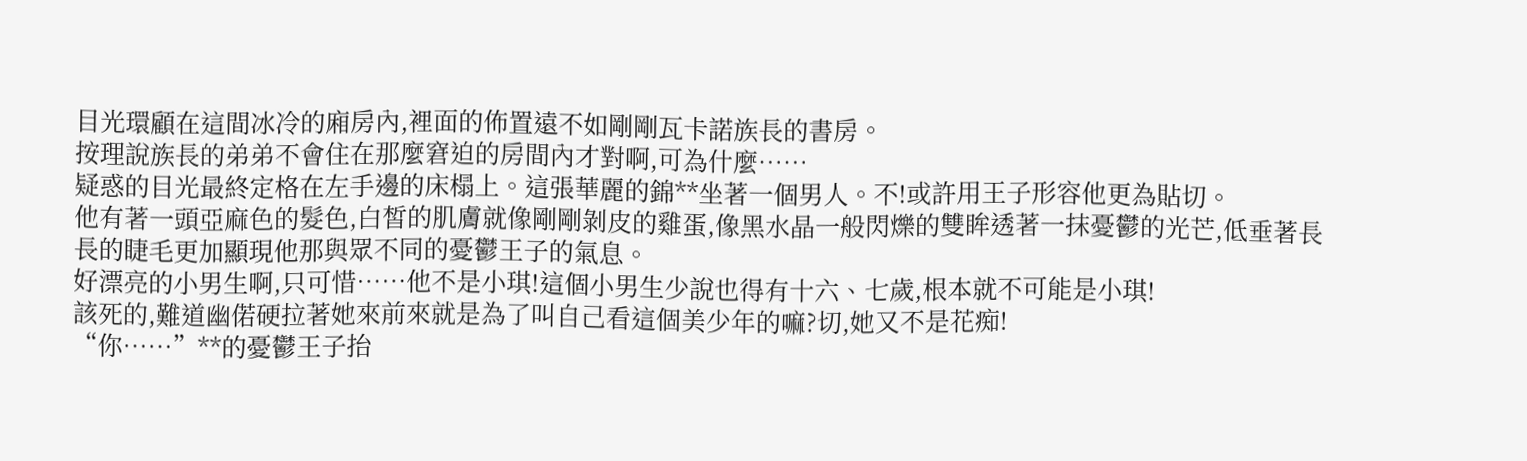目光環顧在這間冰冷的廂房內,裡面的佈置遠不如剛剛瓦卡諾族長的書房。
按理說族長的弟弟不會住在那麼窘迫的房間內才對啊,可為什麼……
疑惑的目光最終定格在左手邊的床榻上。這張華麗的錦**坐著一個男人。不!或許用王子形容他更為貼切。
他有著一頭亞麻色的髮色,白皙的肌膚就像剛剛剝皮的雞蛋,像黑水晶一般閃爍的雙眸透著一抹憂鬱的光芒,低垂著長長的睫毛更加顯現他那與眾不同的憂鬱王子的氣息。
好漂亮的小男生啊,只可惜……他不是小琪!這個小男生少說也得有十六、七歲,根本就不可能是小琪!
該死的,難道幽偌硬拉著她來前來就是為了叫自己看這個美少年的嘛?切,她又不是花痴!
“你……”**的憂鬱王子抬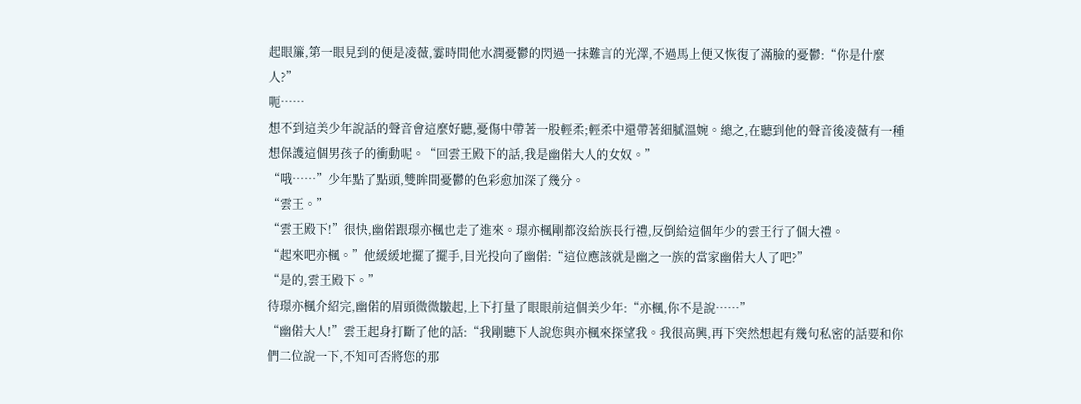起眼簾,第一眼見到的便是凌薇,霎時間他水潤憂鬱的閃過一抹難言的光澤,不過馬上便又恢復了滿臉的憂鬱:“你是什麼人?”
呃……
想不到這美少年說話的聲音會這麼好聽,憂傷中帶著一股輕柔;輕柔中還帶著細膩溫婉。總之,在聽到他的聲音後凌薇有一種想保護這個男孩子的衝動呢。“回雲王殿下的話,我是幽偌大人的女奴。”
“哦……”少年點了點頭,雙眸間憂鬱的色彩愈加深了幾分。
“雲王。”
“雲王殿下!”很快,幽偌跟璟亦楓也走了進來。璟亦楓剛都沒給族長行禮,反倒給這個年少的雲王行了個大禮。
“起來吧亦楓。”他緩緩地擺了擺手,目光投向了幽偌:“這位應該就是幽之一族的當家幽偌大人了吧?”
“是的,雲王殿下。”
待璟亦楓介紹完,幽偌的眉頭微微皺起,上下打量了眼眼前這個美少年:“亦楓,你不是說……”
“幽偌大人!”雲王起身打斷了他的話:“我剛聽下人說您與亦楓來探望我。我很高興,再下突然想起有幾句私密的話要和你們二位說一下,不知可否將您的那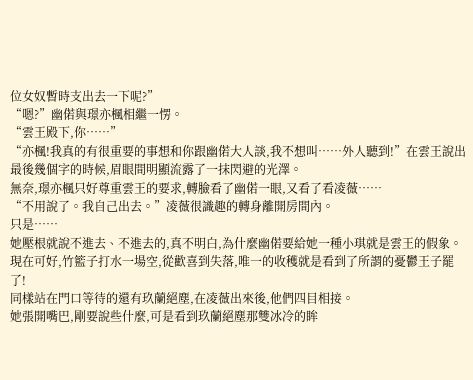位女奴暫時支出去一下呢?”
“嗯?”幽偌與璟亦楓相繼一愣。
“雲王殿下,你……”
“亦楓!我真的有很重要的事想和你跟幽偌大人談,我不想叫……外人聽到!”在雲王說出最後幾個字的時候,眉眼間明顯流露了一抹閃避的光澤。
無奈,璟亦楓只好尊重雲王的要求,轉臉看了幽偌一眼,又看了看凌薇……
“不用說了。我自己出去。”凌薇很識趣的轉身離開房間內。
只是……
她壓根就說不進去、不進去的,真不明白,為什麼幽偌要給她一種小琪就是雲王的假象。
現在可好,竹籃子打水一場空,從歡喜到失落,唯一的收穫就是看到了所謂的憂鬱王子罷了!
同樣站在門口等待的還有玖蘭絕塵,在凌薇出來後,他們四目相接。
她張開嘴巴,剛要說些什麼,可是看到玖蘭絕塵那雙冰冷的眸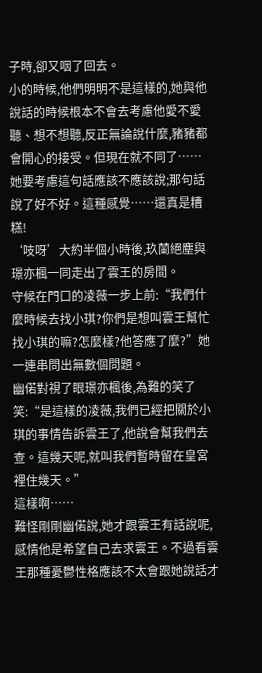子時,卻又咽了回去。
小的時候,他們明明不是這樣的,她與他說話的時候根本不會去考慮他愛不愛聽、想不想聽,反正無論說什麼,豬豬都會開心的接受。但現在就不同了……
她要考慮這句話應該不應該說;那句話說了好不好。這種感覺……還真是糟糕!
‘吱呀’大約半個小時後,玖蘭絕塵與璟亦楓一同走出了雲王的房間。
守候在門口的凌薇一步上前:“我們什麼時候去找小琪?你們是想叫雲王幫忙找小琪的嘛?怎麼樣?他答應了麼?”她一連串問出無數個問題。
幽偌對視了眼璟亦楓後,為難的笑了笑:“是這樣的凌薇,我們已經把關於小琪的事情告訴雲王了,他說會幫我們去查。這幾天呢,就叫我們暫時留在皇宮裡住幾天。”
這樣啊……
難怪剛剛幽偌說,她才跟雲王有話說呢,感情他是希望自己去求雲王。不過看雲王那種憂鬱性格應該不太會跟她說話才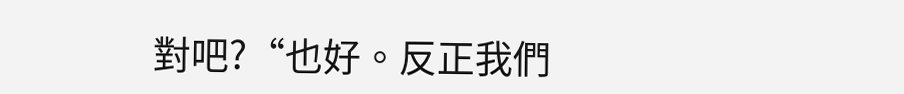對吧?“也好。反正我們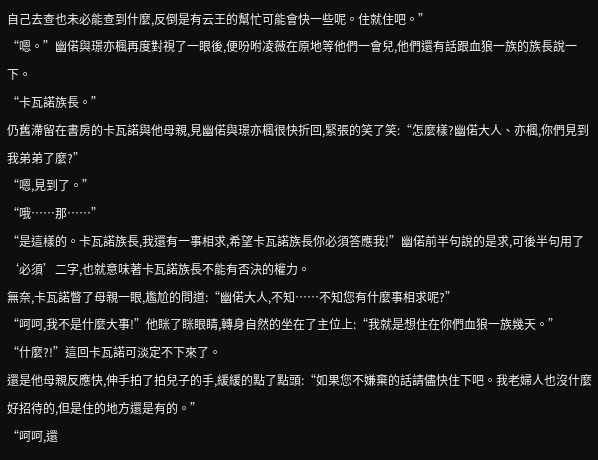自己去查也未必能查到什麼,反倒是有云王的幫忙可能會快一些呢。住就住吧。”
“嗯。”幽偌與璟亦楓再度對視了一眼後,便吩咐凌薇在原地等他們一會兒,他們還有話跟血狼一族的族長說一下。
“卡瓦諾族長。”
仍舊滯留在書房的卡瓦諾與他母親,見幽偌與璟亦楓很快折回,緊張的笑了笑:“怎麼樣?幽偌大人、亦楓,你們見到我弟弟了麼?”
“嗯,見到了。”
“哦……那……”
“是這樣的。卡瓦諾族長,我還有一事相求,希望卡瓦諾族長你必須答應我!”幽偌前半句說的是求,可後半句用了‘必須’二字,也就意味著卡瓦諾族長不能有否決的權力。
無奈,卡瓦諾瞥了母親一眼,尷尬的問道:“幽偌大人,不知……不知您有什麼事相求呢?”
“呵呵,我不是什麼大事!”他眯了眯眼睛,轉身自然的坐在了主位上:“我就是想住在你們血狼一族幾天。”
“什麼?!”這回卡瓦諾可淡定不下來了。
還是他母親反應快,伸手拍了拍兒子的手,緩緩的點了點頭:“如果您不嫌棄的話請儘快住下吧。我老婦人也沒什麼好招待的,但是住的地方還是有的。”
“呵呵,還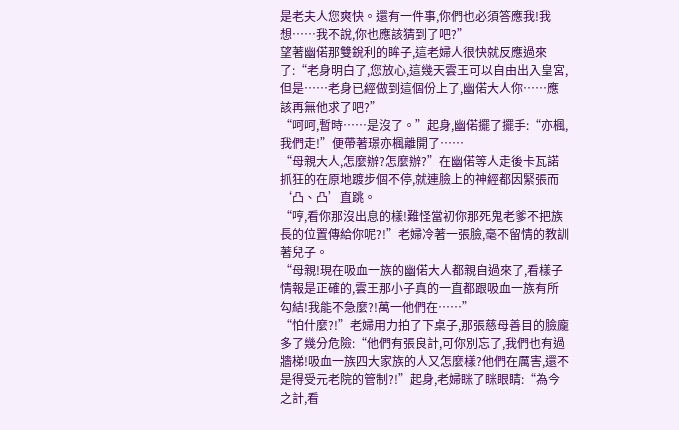是老夫人您爽快。還有一件事,你們也必須答應我!我想……我不說,你也應該猜到了吧?”
望著幽偌那雙銳利的眸子,這老婦人很快就反應過來了:“老身明白了,您放心,這幾天雲王可以自由出入皇宮,但是……老身已經做到這個份上了,幽偌大人你……應該再無他求了吧?”
“呵呵,暫時……是沒了。”起身,幽偌擺了擺手:“亦楓,我們走!”便帶著璟亦楓離開了……
“母親大人,怎麼辦?怎麼辦?”在幽偌等人走後卡瓦諾抓狂的在原地踱步個不停,就連臉上的神經都因緊張而‘凸、凸’直跳。
“哼,看你那沒出息的樣!難怪當初你那死鬼老爹不把族長的位置傳給你呢?!”老婦冷著一張臉,毫不留情的教訓著兒子。
“母親!現在吸血一族的幽偌大人都親自過來了,看樣子情報是正確的,雲王那小子真的一直都跟吸血一族有所勾結!我能不急麼?!萬一他們在……”
“怕什麼?!”老婦用力拍了下桌子,那張慈母善目的臉龐多了幾分危險:“他們有張良計,可你別忘了,我們也有過牆梯!吸血一族四大家族的人又怎麼樣?他們在厲害,還不是得受元老院的管制?!”起身,老婦眯了眯眼睛:“為今之計,看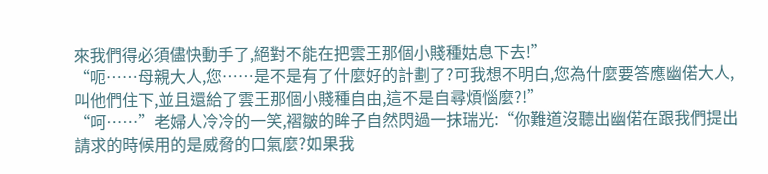來我們得必須儘快動手了,絕對不能在把雲王那個小賤種姑息下去!”
“呃……母親大人,您……是不是有了什麼好的計劃了?可我想不明白,您為什麼要答應幽偌大人,叫他們住下,並且還給了雲王那個小賤種自由,這不是自尋煩惱麼?!”
“呵……”老婦人冷冷的一笑,褶皺的眸子自然閃過一抹瑞光:“你難道沒聽出幽偌在跟我們提出請求的時候用的是威脅的口氣麼?如果我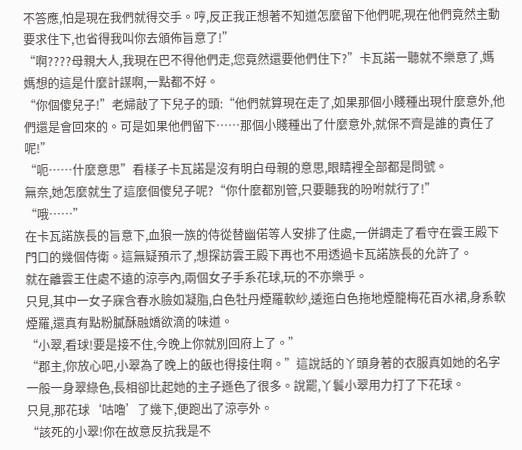不答應,怕是現在我們就得交手。哼,反正我正想著不知道怎麼留下他們呢,現在他們竟然主動要求住下,也省得我叫你去頒佈旨意了!”
“啊????母親大人,我現在巴不得他們走,您竟然還要他們住下?”卡瓦諾一聽就不樂意了,媽媽想的這是什麼計謀啊,一點都不好。
“你個傻兒子!”老婦敲了下兒子的頭:“他們就算現在走了,如果那個小賤種出現什麼意外,他們還是會回來的。可是如果他們留下……那個小賤種出了什麼意外,就保不齊是誰的責任了呢!”
“呃……什麼意思”看樣子卡瓦諾是沒有明白母親的意思,眼睛裡全部都是問號。
無奈,她怎麼就生了這麼個傻兒子呢?“你什麼都別管,只要聽我的吩咐就行了!”
“哦……”
在卡瓦諾族長的旨意下,血狼一族的侍從替幽偌等人安排了住處,一併調走了看守在雲王殿下門口的幾個侍衛。這無疑預示了,想探訪雲王殿下再也不用透過卡瓦諾族長的允許了。
就在離雲王住處不遠的涼亭內,兩個女子手系花球,玩的不亦樂乎。
只見,其中一女子寐含春水臉如凝脂,白色牡丹煙羅軟紗,逶迤白色拖地煙籠梅花百水裙,身系軟煙羅,還真有點粉膩酥融嬌欲滴的味道。
“小翠,看球!要是接不住,今晚上你就別回府上了。”
“郡主,你放心吧,小翠為了晚上的飯也得接住啊。”這說話的丫頭身著的衣服真如她的名字一般一身翠綠色,長相卻比起她的主子遜色了很多。說罷,丫鬟小翠用力打了下花球。
只見,那花球‘咕嚕’了幾下,便跑出了涼亭外。
“該死的小翠!你在故意反抗我是不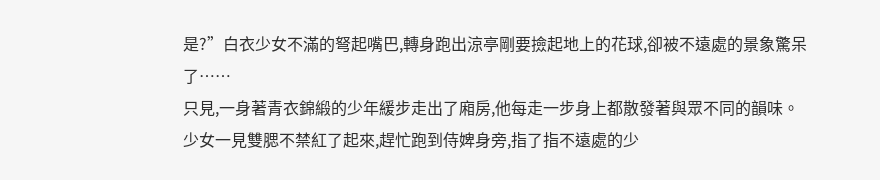是?”白衣少女不滿的弩起嘴巴,轉身跑出涼亭剛要撿起地上的花球,卻被不遠處的景象驚呆了……
只見,一身著青衣錦緞的少年緩步走出了廂房,他每走一步身上都散發著與眾不同的韻味。
少女一見雙腮不禁紅了起來,趕忙跑到侍婢身旁,指了指不遠處的少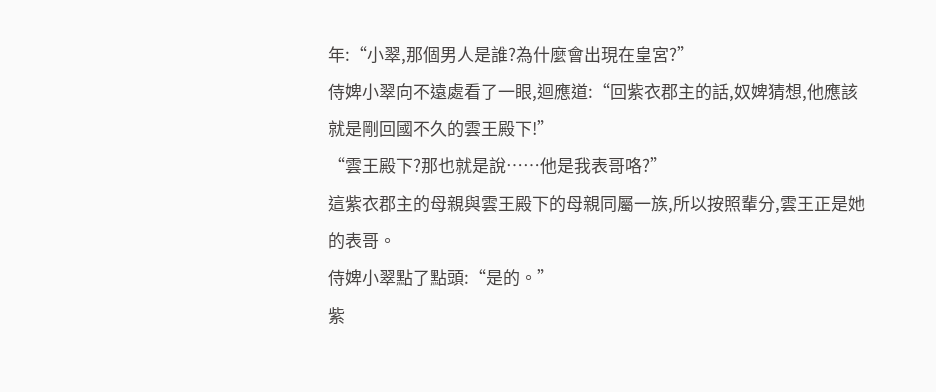年:“小翠,那個男人是誰?為什麼會出現在皇宮?”
侍婢小翠向不遠處看了一眼,迴應道:“回紫衣郡主的話,奴婢猜想,他應該就是剛回國不久的雲王殿下!”
“雲王殿下?那也就是說……他是我表哥咯?”
這紫衣郡主的母親與雲王殿下的母親同屬一族,所以按照輩分,雲王正是她的表哥。
侍婢小翠點了點頭:“是的。”
紫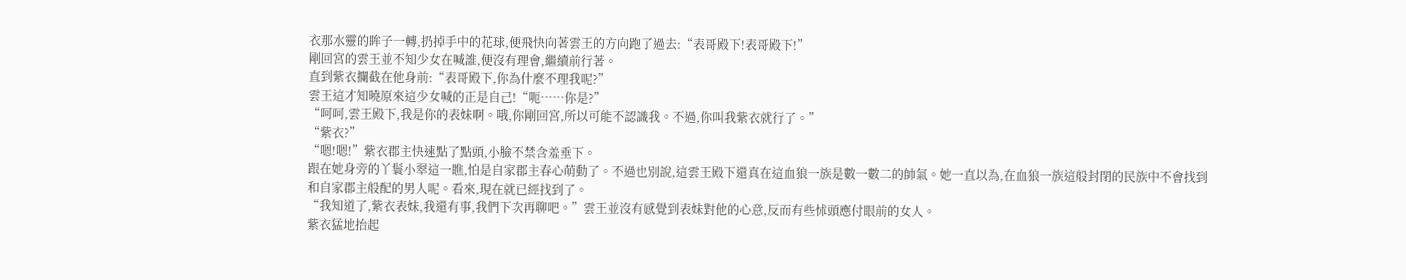衣那水靈的眸子一轉,扔掉手中的花球,便飛快向著雲王的方向跑了過去:“表哥殿下!表哥殿下!”
剛回宮的雲王並不知少女在喊誰,便沒有理會,繼續前行著。
直到紫衣攔截在他身前:“表哥殿下,你為什麼不理我呢?”
雲王這才知曉原來這少女喊的正是自己!“呃……你是?”
“呵呵,雲王殿下,我是你的表妹啊。哦,你剛回宮,所以可能不認識我。不過,你叫我紫衣就行了。”
“紫衣?”
“嗯!嗯!”紫衣郡主快速點了點頭,小臉不禁含羞垂下。
跟在她身旁的丫鬟小翠這一瞧,怕是自家郡主春心萌動了。不過也別說,這雲王殿下還真在這血狼一族是數一數二的帥氣。她一直以為,在血狼一族這般封閉的民族中不會找到和自家郡主般配的男人呢。看來,現在就已經找到了。
“我知道了,紫衣表妹,我還有事,我們下次再聊吧。”雲王並沒有感覺到表妹對他的心意,反而有些怵頭應付眼前的女人。
紫衣猛地抬起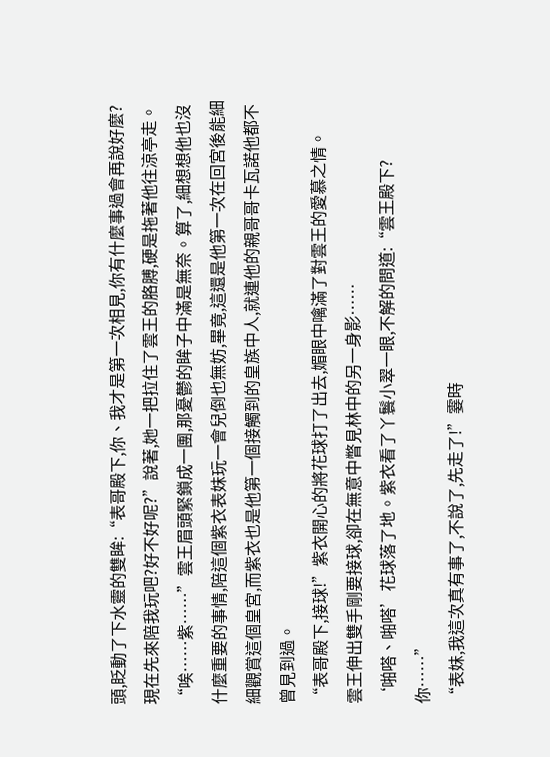頭,眨動了下水靈的雙眸:“表哥殿下,你、我才是第一次相見,你有什麼事過會再說好麼?現在先來陪我玩吧?好不好呢?”說著,她一把拉住了雲王的胳膊,硬是拖著他往涼亭走。
“唉……紫……”雲王眉頭緊鎖成一團,那憂鬱的眸子中滿是無奈。算了,細想想他也沒什麼重要的事情,陪這個紫衣表妹玩一會兒倒也無妨,畢竟,這還是他第一次在回宮後能細細觀賞這個皇宮,而紫衣也是他第一個接觸到的皇族中人,就連他的親哥哥卡瓦諾他都不曾見到過。
“表哥殿下,接球!”紫衣開心的將花球打了出去,媚眼中噙滿了對雲王的愛慕之情。
雲王伸出雙手剛要接球,卻在無意中瞥見林中的另一身影……
‘啪嗒、啪嗒’花球落了地。紫衣看了丫鬟小翠一眼,不解的問道:“雲王殿下?你……”
“表妹,我這次真有事了,不說了,先走了!”霎時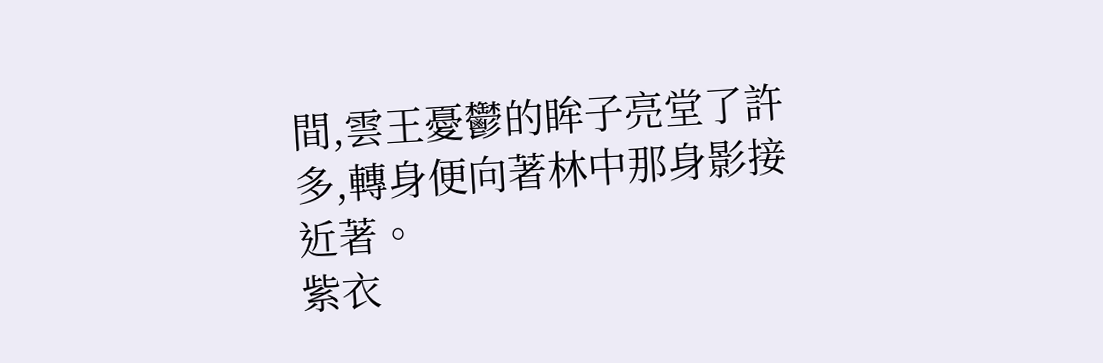間,雲王憂鬱的眸子亮堂了許多,轉身便向著林中那身影接近著。
紫衣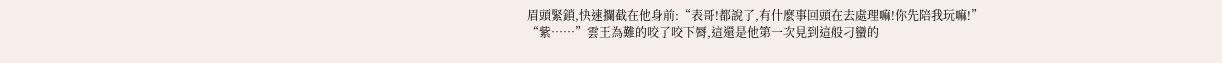眉頭緊鎖,快速攔截在他身前:“表哥!都說了,有什麼事回頭在去處理嘛!你先陪我玩嘛!”
“紫……”雲王為難的咬了咬下脣,這還是他第一次見到這般刁蠻的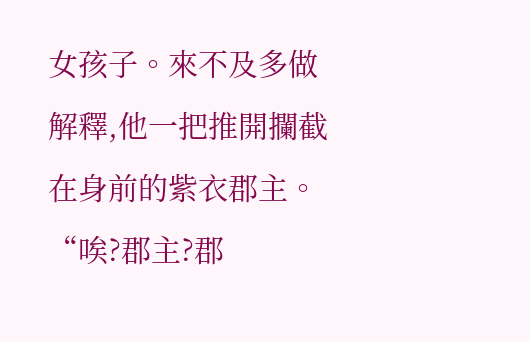女孩子。來不及多做解釋,他一把推開攔截在身前的紫衣郡主。
“唉?郡主?郡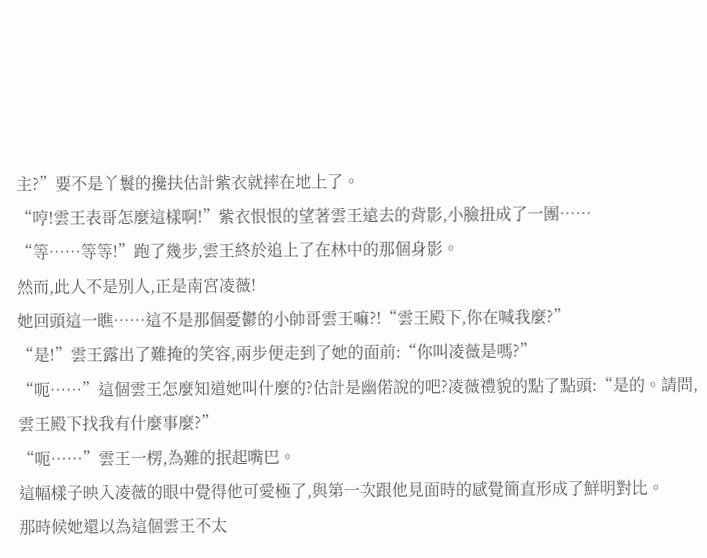主?”要不是丫鬟的攙扶估計紫衣就摔在地上了。
“哼!雲王表哥怎麼這樣啊!”紫衣恨恨的望著雲王遠去的背影,小臉扭成了一團……
“等……等等!”跑了幾步,雲王終於追上了在林中的那個身影。
然而,此人不是別人,正是南宮凌薇!
她回頭這一瞧……這不是那個憂鬱的小帥哥雲王嘛?!“雲王殿下,你在喊我麼?”
“是!”雲王露出了難掩的笑容,兩步便走到了她的面前:“你叫凌薇是嗎?”
“呃……”這個雲王怎麼知道她叫什麼的?估計是幽偌說的吧?凌薇禮貌的點了點頭:“是的。請問,雲王殿下找我有什麼事麼?”
“呃……”雲王一楞,為難的抿起嘴巴。
這幅樣子映入凌薇的眼中覺得他可愛極了,與第一次跟他見面時的感覺簡直形成了鮮明對比。
那時候她還以為這個雲王不太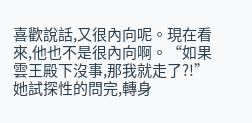喜歡說話,又很內向呢。現在看來,他也不是很內向啊。“如果雲王殿下沒事,那我就走了?!”她試探性的問完,轉身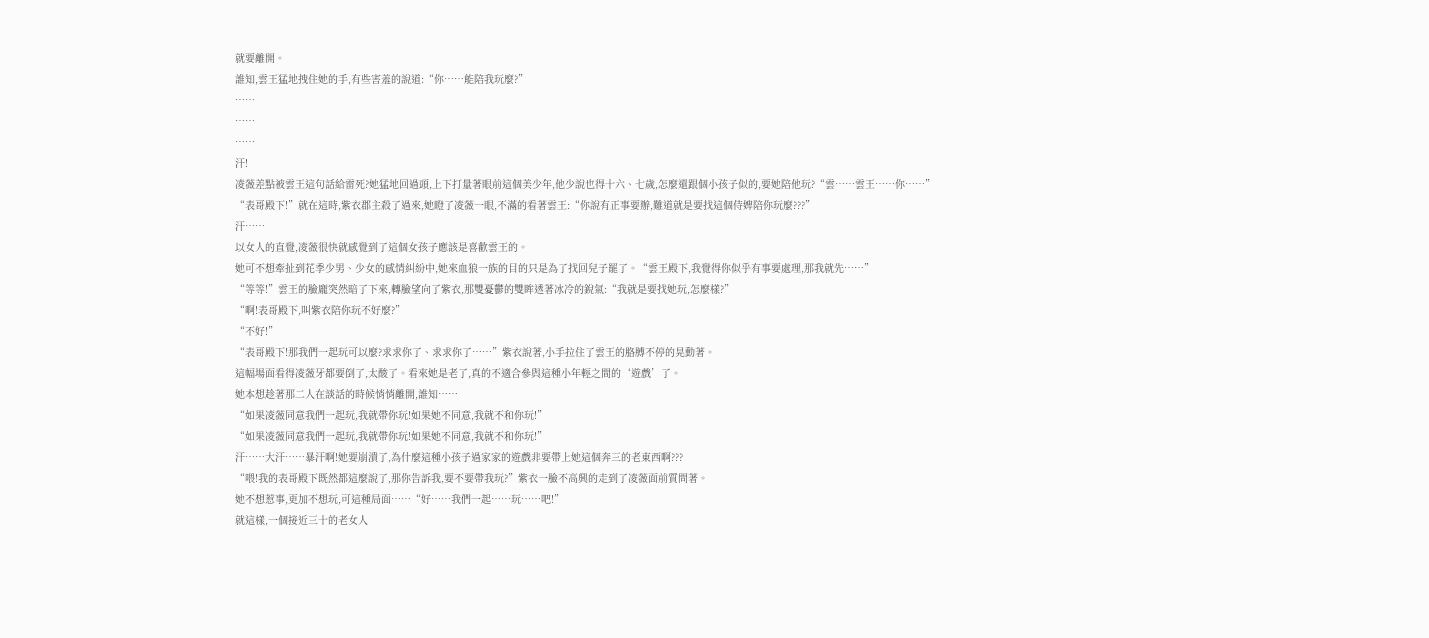就要離開。
誰知,雲王猛地拽住她的手,有些害羞的說道:“你……能陪我玩麼?”
……
……
……
汗!
凌薇差點被雲王這句話給雷死?她猛地回過頭,上下打量著眼前這個美少年,他少說也得十六、七歲,怎麼還跟個小孩子似的,要她陪他玩?“雲……雲王……你……”
“表哥殿下!”就在這時,紫衣郡主殺了過來,她瞪了凌薇一眼,不滿的看著雲王:“你說有正事要辦,難道就是要找這個侍婢陪你玩麼???”
汗……
以女人的直覺,凌薇很快就感覺到了這個女孩子應該是喜歡雲王的。
她可不想牽扯到花季少男、少女的感情糾紛中,她來血狼一族的目的只是為了找回兒子罷了。“雲王殿下,我覺得你似乎有事要處理,那我就先……”
“等等!”雲王的臉龐突然暗了下來,轉臉望向了紫衣,那雙憂鬱的雙眸透著冰冷的銳氣:“我就是要找她玩,怎麼樣?”
“啊!表哥殿下,叫紫衣陪你玩不好麼?”
“不好!”
“表哥殿下!那我們一起玩可以麼?求求你了、求求你了……”紫衣說著,小手拉住了雲王的胳膊不停的晃動著。
這幅場面看得凌薇牙都要倒了,太酸了。看來她是老了,真的不適合參與這種小年輕之間的‘遊戲’了。
她本想趁著那二人在談話的時候悄悄離開,誰知……
“如果凌薇同意我們一起玩,我就帶你玩!如果她不同意,我就不和你玩!”
“如果凌薇同意我們一起玩,我就帶你玩!如果她不同意,我就不和你玩!”
汗……大汗……暴汗啊!她要崩潰了,為什麼這種小孩子過家家的遊戲非要帶上她這個奔三的老東西啊???
“喂!我的表哥殿下既然都這麼說了,那你告訴我,要不要帶我玩?”紫衣一臉不高興的走到了凌薇面前質問著。
她不想惹事,更加不想玩,可這種局面……“好……我們一起……玩……吧!”
就這樣,一個接近三十的老女人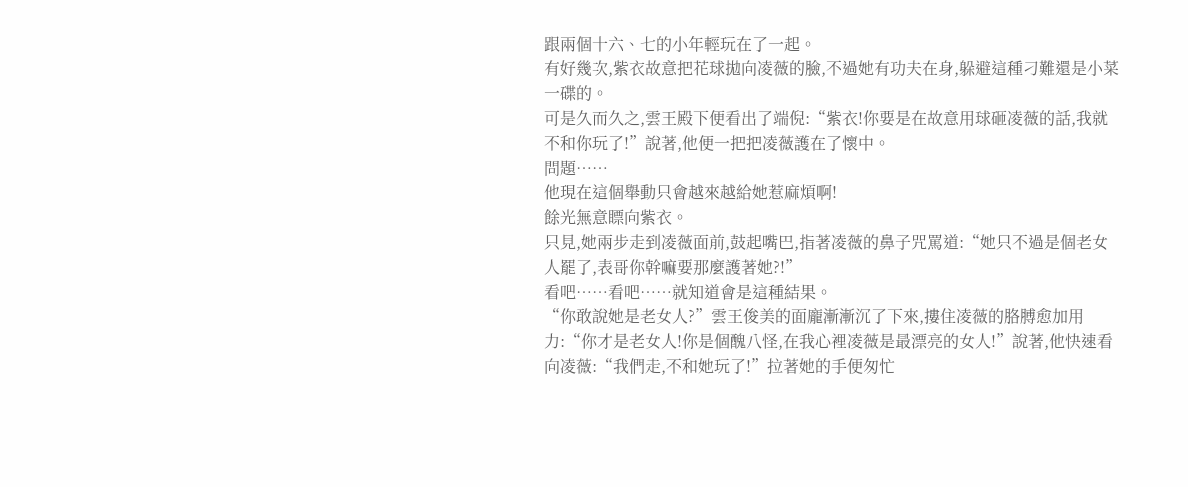跟兩個十六、七的小年輕玩在了一起。
有好幾次,紫衣故意把花球拋向凌薇的臉,不過她有功夫在身,躲避這種刁難還是小菜一碟的。
可是久而久之,雲王殿下便看出了端倪:“紫衣!你要是在故意用球砸凌薇的話,我就不和你玩了!”說著,他便一把把凌薇護在了懷中。
問題……
他現在這個舉動只會越來越給她惹麻煩啊!
餘光無意瞟向紫衣。
只見,她兩步走到凌薇面前,鼓起嘴巴,指著凌薇的鼻子咒罵道:“她只不過是個老女人罷了,表哥你幹嘛要那麼護著她?!”
看吧……看吧……就知道會是這種結果。
“你敢說她是老女人?”雲王俊美的面龐漸漸沉了下來,摟住凌薇的胳膊愈加用力:“你才是老女人!你是個醜八怪,在我心裡凌薇是最漂亮的女人!”說著,他快速看向凌薇:“我們走,不和她玩了!”拉著她的手便匆忙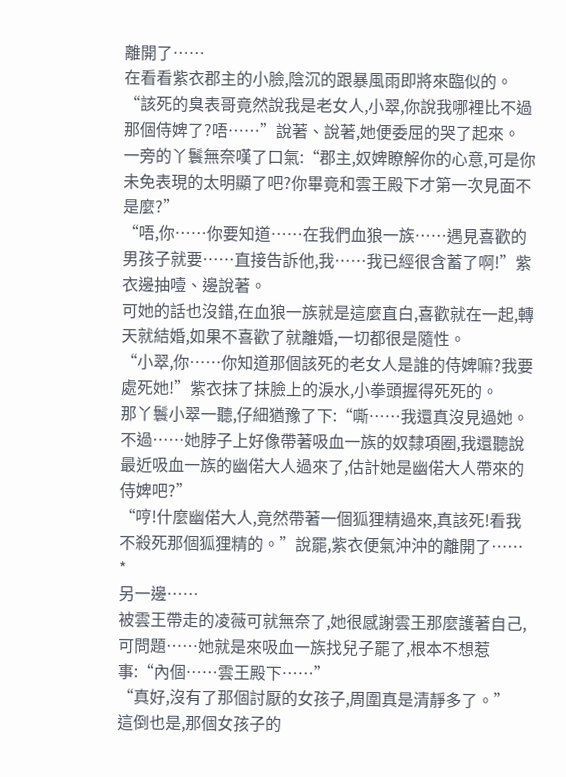離開了……
在看看紫衣郡主的小臉,陰沉的跟暴風雨即將來臨似的。“該死的臭表哥竟然說我是老女人,小翠,你說我哪裡比不過那個侍婢了?唔……”說著、說著,她便委屈的哭了起來。
一旁的丫鬟無奈嘆了口氣:“郡主,奴婢瞭解你的心意,可是你未免表現的太明顯了吧?你畢竟和雲王殿下才第一次見面不是麼?”
“唔,你……你要知道……在我們血狼一族……遇見喜歡的男孩子就要……直接告訴他,我……我已經很含蓄了啊!”紫衣邊抽噎、邊說著。
可她的話也沒錯,在血狼一族就是這麼直白,喜歡就在一起,轉天就結婚,如果不喜歡了就離婚,一切都很是隨性。
“小翠,你……你知道那個該死的老女人是誰的侍婢嘛?我要處死她!”紫衣抹了抹臉上的淚水,小拳頭握得死死的。
那丫鬟小翠一聽,仔細猶豫了下:“嘶……我還真沒見過她。不過……她脖子上好像帶著吸血一族的奴隸項圈,我還聽說最近吸血一族的幽偌大人過來了,估計她是幽偌大人帶來的侍婢吧?”
“哼!什麼幽偌大人,竟然帶著一個狐狸精過來,真該死!看我不殺死那個狐狸精的。”說罷,紫衣便氣沖沖的離開了……
*
另一邊……
被雲王帶走的凌薇可就無奈了,她很感謝雲王那麼護著自己,可問題……她就是來吸血一族找兒子罷了,根本不想惹事:“內個……雲王殿下……”
“真好,沒有了那個討厭的女孩子,周圍真是清靜多了。”
這倒也是,那個女孩子的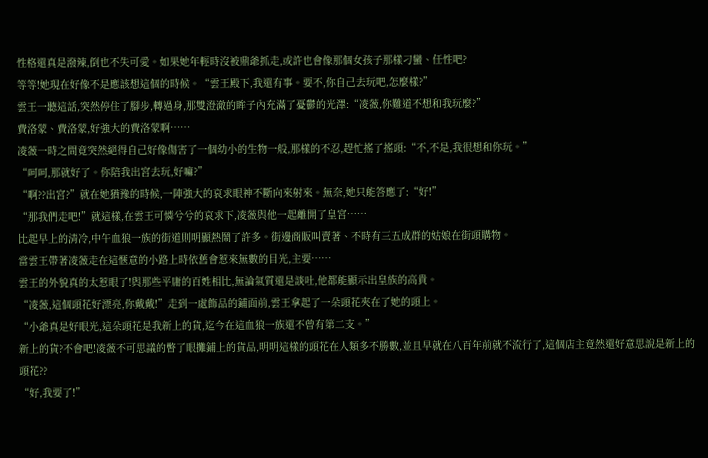性格還真是潑辣,倒也不失可愛。如果她年輕時沒被鼎爺抓走,或許也會像那個女孩子那樣刁蠻、任性吧?
等等!她現在好像不是應該想這個的時候。“雲王殿下,我還有事。要不,你自己去玩吧,怎麼樣?”
雲王一聽這話,突然停住了腳步,轉過身,那雙澄澈的眸子內充滿了憂鬱的光澤:“凌薇,你難道不想和我玩麼?”
費洛蒙、費洛蒙,好強大的費洛蒙啊……
凌薇一時之間竟突然絕得自己好像傷害了一個幼小的生物一般,那樣的不忍,趕忙搖了搖頭:“不,不是,我很想和你玩。”
“呵呵,那就好了。你陪我出宮去玩,好嘛?”
“啊??出宮?”就在她猶豫的時候,一陣強大的哀求眼神不斷向來射來。無奈,她只能答應了:“好!”
“那我們走吧!”就這樣,在雲王可憐兮兮的哀求下,凌薇與他一起離開了皇宮……
比起早上的清冷,中午血狼一族的街道則明顯熱鬧了許多。街邊商販叫賣著、不時有三五成群的姑娘在街頭購物。
當雲王帶著凌薇走在這愜意的小路上時依舊會惹來無數的目光,主要……
雲王的外貌真的太惹眼了!與那些平庸的百姓相比,無論氣質還是談吐,他都能顯示出皇族的高貴。
“凌薇,這個頭花好漂亮,你戴戴!”走到一處飾品的鋪面前,雲王拿起了一朵頭花夾在了她的頭上。
“小爺真是好眼光,這朵頭花是我新上的貨,迄今在這血狼一族還不曾有第二支。”
新上的貨?不會吧!凌薇不可思議的瞥了眼攤鋪上的貨品,明明這樣的頭花在人類多不勝數,並且早就在八百年前就不流行了,這個店主竟然還好意思說是新上的頭花??
“好,我要了!”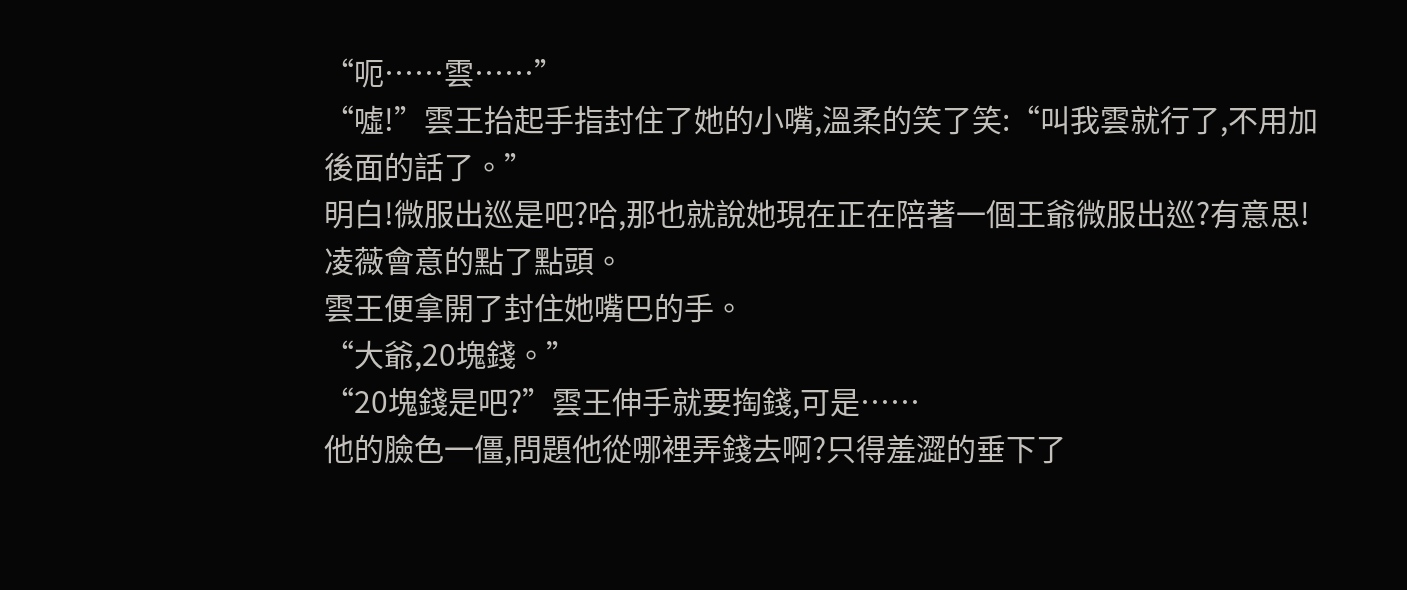“呃……雲……”
“噓!”雲王抬起手指封住了她的小嘴,溫柔的笑了笑:“叫我雲就行了,不用加後面的話了。”
明白!微服出巡是吧?哈,那也就說她現在正在陪著一個王爺微服出巡?有意思!
凌薇會意的點了點頭。
雲王便拿開了封住她嘴巴的手。
“大爺,20塊錢。”
“20塊錢是吧?”雲王伸手就要掏錢,可是……
他的臉色一僵,問題他從哪裡弄錢去啊?只得羞澀的垂下了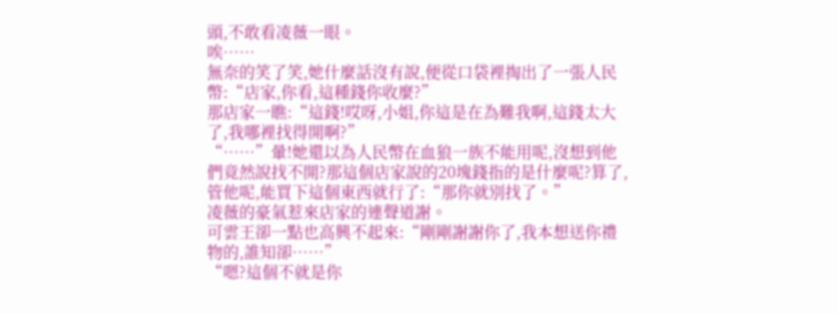頭,不敢看凌薇一眼。
唉……
無奈的笑了笑,她什麼話沒有說,便從口袋裡掏出了一張人民幣:“店家,你看,這種錢你收麼?”
那店家一瞧:“這錢!哎呀,小姐,你這是在為難我啊,這錢太大了,我哪裡找得開啊?”
“……”暈!她還以為人民幣在血狼一族不能用呢,沒想到他們竟然說找不開?那這個店家說的20塊錢指的是什麼呢?算了,管他呢,能買下這個東西就行了:“那你就別找了。”
凌薇的豪氣惹來店家的連聲道謝。
可雲王卻一點也高興不起來:“剛剛謝謝你了,我本想送你禮物的,誰知卻……”
“嗯?這個不就是你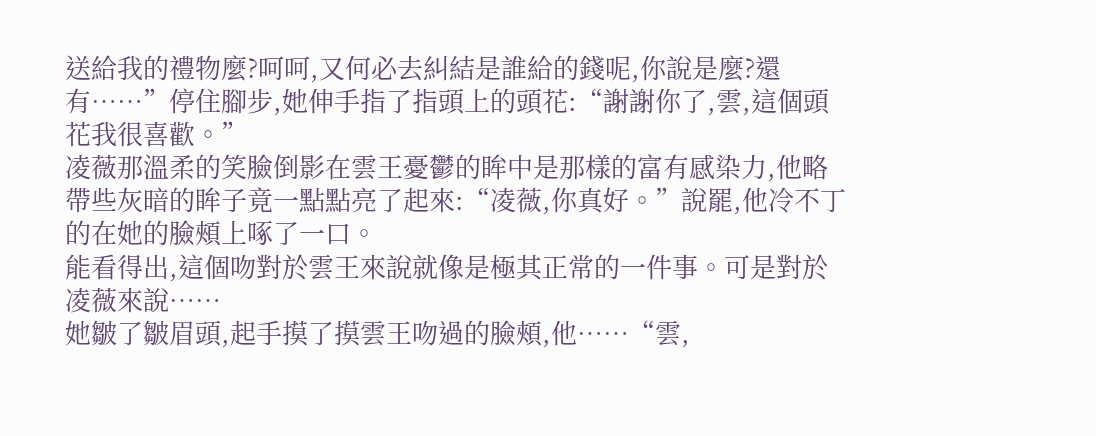送給我的禮物麼?呵呵,又何必去糾結是誰給的錢呢,你說是麼?還有……”停住腳步,她伸手指了指頭上的頭花:“謝謝你了,雲,這個頭花我很喜歡。”
凌薇那溫柔的笑臉倒影在雲王憂鬱的眸中是那樣的富有感染力,他略帶些灰暗的眸子竟一點點亮了起來:“凌薇,你真好。”說罷,他冷不丁的在她的臉頰上啄了一口。
能看得出,這個吻對於雲王來說就像是極其正常的一件事。可是對於凌薇來說……
她皺了皺眉頭,起手摸了摸雲王吻過的臉頰,他……“雲,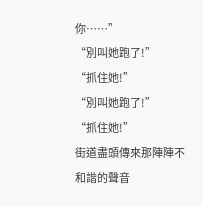你……”
“別叫她跑了!”
“抓住她!”
“別叫她跑了!”
“抓住她!”
街道盡頭傳來那陣陣不和諧的聲音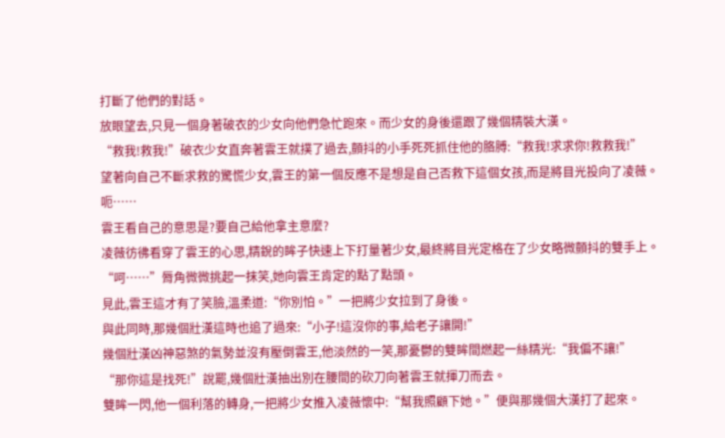打斷了他們的對話。
放眼望去,只見一個身著破衣的少女向他們急忙跑來。而少女的身後還跟了幾個精裝大漢。
“救我!救我!”破衣少女直奔著雲王就撲了過去,顫抖的小手死死抓住他的胳膊:“救我!求求你!救救我!”
望著向自己不斷求救的驚慌少女,雲王的第一個反應不是想是自己否救下這個女孩,而是將目光投向了凌薇。
呃……
雲王看自己的意思是?要自己給他拿主意麼?
凌薇彷彿看穿了雲王的心思,精銳的眸子快速上下打量著少女,最終將目光定格在了少女略微顫抖的雙手上。“呵……”脣角微微挑起一抹笑,她向雲王肯定的點了點頭。
見此,雲王這才有了笑臉,溫柔道:“你別怕。”一把將少女拉到了身後。
與此同時,那幾個壯漢這時也追了過來:“小子!這沒你的事,給老子讓開!”
幾個壯漢凶神惡煞的氣勢並沒有壓倒雲王,他淡然的一笑,那憂鬱的雙眸間燃起一絲精光:“我偏不讓!”
“那你這是找死!”說罷,幾個壯漢抽出別在腰間的砍刀向著雲王就揮刀而去。
雙眸一閃,他一個利落的轉身,一把將少女推入凌薇懷中:“幫我照顧下她。”便與那幾個大漢打了起來。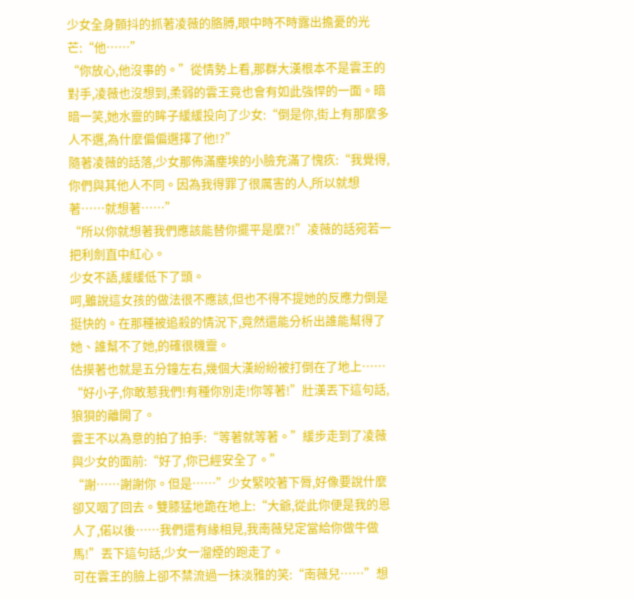少女全身顫抖的抓著凌薇的胳膊,眼中時不時露出擔憂的光芒:“他……”
“你放心,他沒事的。”從情勢上看,那群大漢根本不是雲王的對手,凌薇也沒想到,柔弱的雲王竟也會有如此強悍的一面。暗暗一笑,她水靈的眸子緩緩投向了少女:“倒是你,街上有那麼多人不選,為什麼偏偏選擇了他!?”
隨著凌薇的話落,少女那佈滿塵埃的小臉充滿了愧疚:“我覺得,你們與其他人不同。因為我得罪了很厲害的人,所以就想著……就想著……”
“所以你就想著我們應該能替你擺平是麼?!”凌薇的話宛若一把利劍直中紅心。
少女不語,緩緩低下了頭。
呵,雖說這女孩的做法很不應該,但也不得不提她的反應力倒是挺快的。在那種被追殺的情況下,竟然還能分析出誰能幫得了她、誰幫不了她,的確很機靈。
估摸著也就是五分鐘左右,幾個大漢紛紛被打倒在了地上……
“好小子,你敢惹我們!有種你別走!你等著!”壯漢丟下這句話,狼狽的離開了。
雲王不以為意的拍了拍手:“等著就等著。”緩步走到了凌薇與少女的面前:“好了,你已經安全了。”
“謝……謝謝你。但是……”少女緊咬著下脣,好像要說什麼卻又咽了回去。雙膝猛地跪在地上:“大爺,從此你便是我的恩人了,偌以後……我們還有緣相見,我南薇兒定當給你做牛做馬!”丟下這句話,少女一溜煙的跑走了。
可在雲王的臉上卻不禁流過一抹淡雅的笑:“南薇兒……”想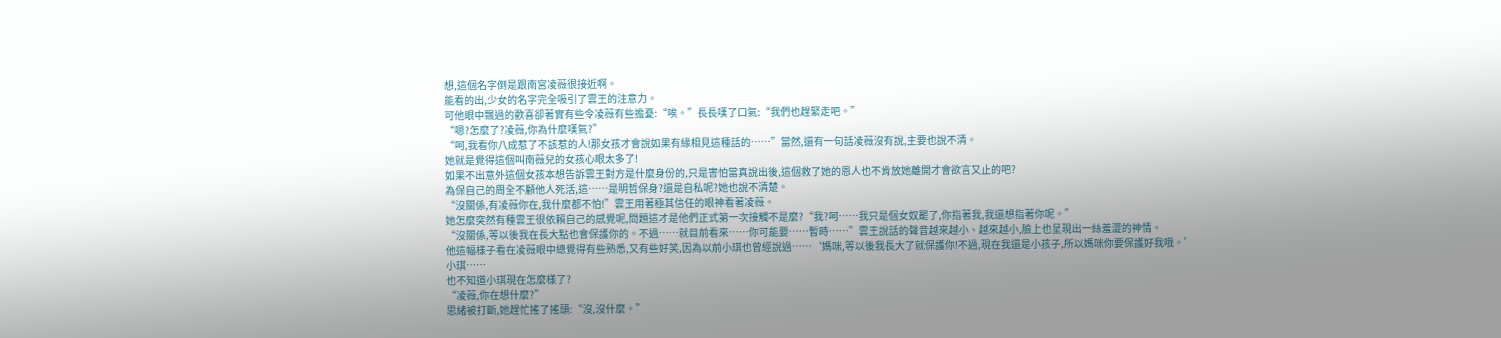想,這個名字倒是跟南宮凌薇很接近啊。
能看的出,少女的名字完全吸引了雲王的注意力。
可他眼中飄過的歡喜卻著實有些令凌薇有些擔憂:“唉。”長長嘆了口氣:“我們也趕緊走吧。”
“嗯?怎麼了?凌薇,你為什麼嘆氣?”
“呵,我看你八成惹了不該惹的人!那女孩才會說如果有緣相見這種話的……”當然,還有一句話凌薇沒有說,主要也說不清。
她就是覺得這個叫南薇兒的女孩心眼太多了!
如果不出意外這個女孩本想告訴雲王對方是什麼身份的,只是害怕當真說出後,這個救了她的恩人也不肯放她離開才會欲言又止的吧?
為保自己的周全不顧他人死活,這……是明哲保身?還是自私呢?她也說不清楚。
“沒關係,有凌薇你在,我什麼都不怕!”雲王用著極其信任的眼神看著凌薇。
她怎麼突然有種雲王很依賴自己的感覺呢,問題這才是他們正式第一次接觸不是麼?“我?呵……我只是個女奴罷了,你指著我,我還想指著你呢。”
“沒關係,等以後我在長大點也會保護你的。不過……就目前看來……你可能要……暫時……”雲王說話的聲音越來越小、越來越小,臉上也呈現出一絲羞澀的神情。
他這幅樣子看在凌薇眼中總覺得有些熟悉,又有些好笑,因為以前小琪也曾經說過……‘媽咪,等以後我長大了就保護你!不過,現在我還是小孩子,所以媽咪你要保護好我哦。’
小琪……
也不知道小琪現在怎麼樣了?
“凌薇,你在想什麼?”
思緒被打斷,她趕忙搖了搖頭:“沒,沒什麼。”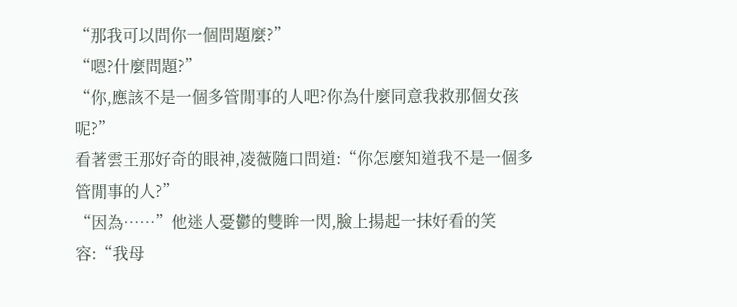“那我可以問你一個問題麼?”
“嗯?什麼問題?”
“你,應該不是一個多管閒事的人吧?你為什麼同意我救那個女孩呢?”
看著雲王那好奇的眼神,凌薇隨口問道:“你怎麼知道我不是一個多管閒事的人?”
“因為……”他迷人憂鬱的雙眸一閃,臉上揚起一抹好看的笑容:“我母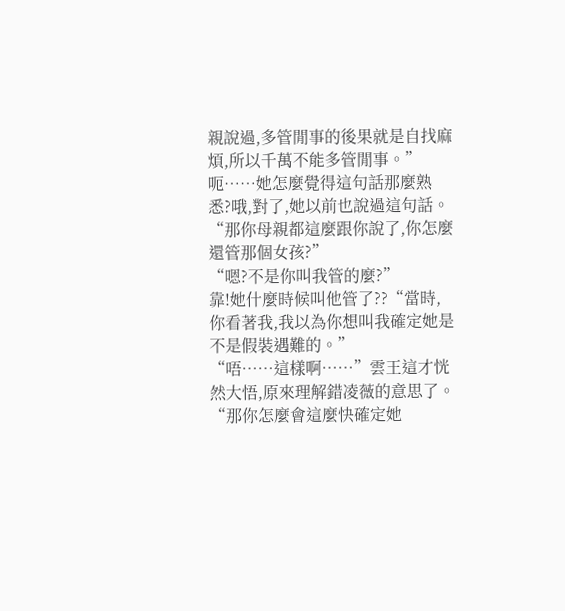親說過,多管閒事的後果就是自找麻煩,所以千萬不能多管閒事。”
呃……她怎麼覺得這句話那麼熟悉?哦,對了,她以前也說過這句話。“那你母親都這麼跟你說了,你怎麼還管那個女孩?”
“嗯?不是你叫我管的麼?”
靠!她什麼時候叫他管了??“當時,你看著我,我以為你想叫我確定她是不是假裝遇難的。”
“唔……這樣啊……”雲王這才恍然大悟,原來理解錯凌薇的意思了。“那你怎麼會這麼快確定她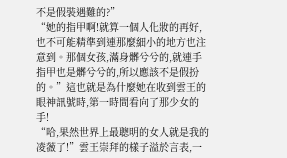不是假裝遇難的?”
“她的指甲啊!就算一個人化妝的再好,也不可能精準到連那麼細小的地方也注意到。那個女孩,滿身髒兮兮的,就連手指甲也是髒兮兮的,所以應該不是假扮的。”這也就是為什麼她在收到雲王的眼神訊號時,第一時間看向了那少女的手!
“哈,果然世界上最聰明的女人就是我的凌薇了!”雲王崇拜的樣子溢於言表,一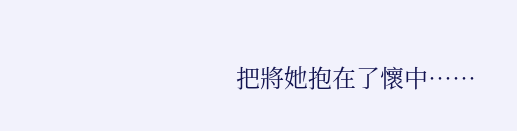把將她抱在了懷中……